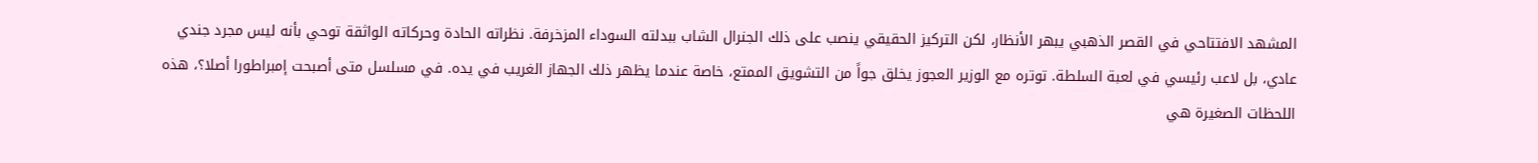المشهد الافتتاحي في القصر الذهبي يبهر الأنظار، لكن التركيز الحقيقي ينصب على ذلك الجنرال الشاب ببدلته السوداء المزخرفة. نظراته الحادة وحركاته الواثقة توحي بأنه ليس مجرد جندي عادي، بل لاعب رئيسي في لعبة السلطة. توتره مع الوزير العجوز يخلق جواً من التشويق الممتع، خاصة عندما يظهر ذلك الجهاز الغريب في يده. في مسلسل متى أصبحت إمبراطورا أصلا؟، هذه اللحظات الصغيرة هي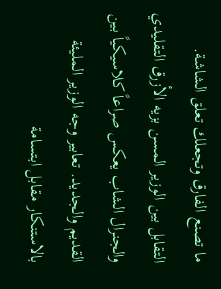ما تصنع الفارق وتجعلك تعلق الشاشة.
التقابل بين الوزير المسن بزيه الأزرق التقليدي والجنرال الشاب يعكس صراعاً كلاسيكياً بين القديم والجديد. تعابير وجه الوزير المليئة بالاستنكار مقابل ابتسامة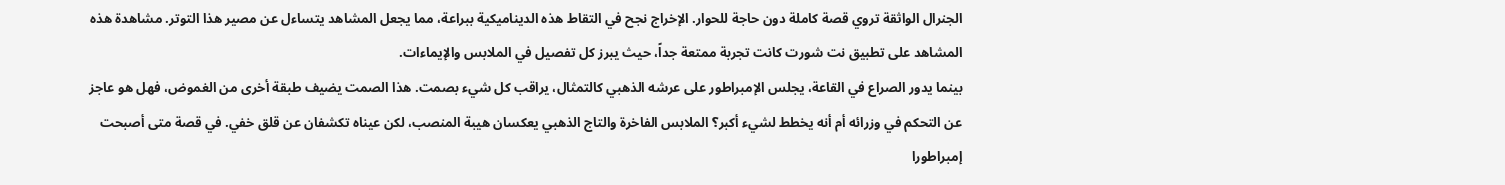الجنرال الواثقة تروي قصة كاملة دون حاجة للحوار. الإخراج نجح في التقاط هذه الديناميكية ببراعة، مما يجعل المشاهد يتساءل عن مصير هذا التوتر. مشاهدة هذه المشاهد على تطبيق نت شورت كانت تجربة ممتعة جداً، حيث يبرز كل تفصيل في الملابس والإيماءات.
بينما يدور الصراع في القاعة، يجلس الإمبراطور على عرشه الذهبي كالتمثال، يراقب كل شيء بصمت. هذا الصمت يضيف طبقة أخرى من الغموض، فهل هو عاجز عن التحكم في وزرائه أم أنه يخطط لشيء أكبر؟ الملابس الفاخرة والتاج الذهبي يعكسان هيبة المنصب، لكن عيناه تكشفان عن قلق خفي. في قصة متى أصبحت إمبراطورا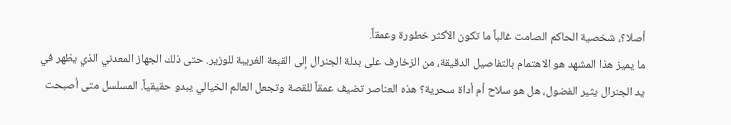أصلا؟، شخصية الحاكم الصامت غالباً ما تكون الأكثر خطورة وعمقاً.
ما يميز هذا المشهد هو الاهتمام بالتفاصيل الدقيقة، من الزخارف على بدلة الجنرال إلى القبعة الغريبة للوزير. حتى ذلك الجهاز المعدني الذي يظهر في يد الجنرال يثير الفضول، هل هو سلاح أم أداة سحرية؟ هذه العناصر تضيف عمقاً للقصة وتجعل العالم الخيالي يبدو حقيقياً. المسلسل متى أصبحت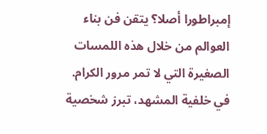إمبراطورا أصلا؟ يتقن فن بناء العوالم من خلال هذه اللمسات الصغيرة التي لا تمر مرور الكرام.
في خلفية المشهد، تبرز شخصية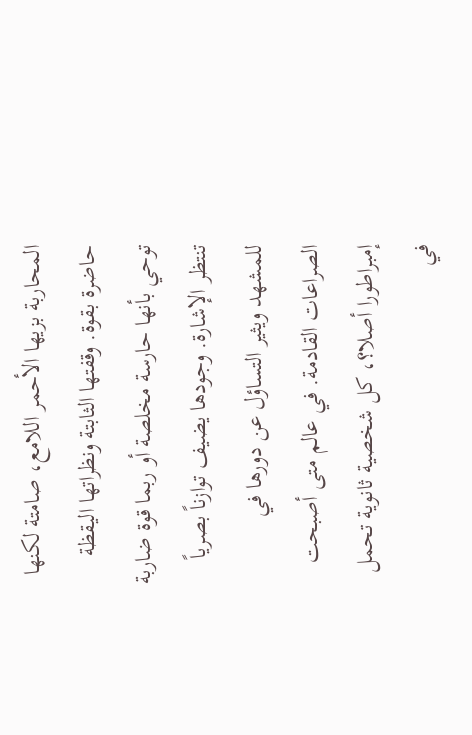المحاربة بزيها الأحمر اللامع، صامتة لكنها حاضرة بقوة. وقفتها الثابتة ونظراتها اليقظة توحي بأنها حارسة مخلصة أو ربما قوة ضاربة تنتظر الإشارة. وجودها يضيف توازناً بصرياً للمشهد ويثير التساؤل عن دورها في الصراعات القادمة. في عالم متى أصبحت إمبراطورا أصلا؟، كل شخصية ثانوية تحمل في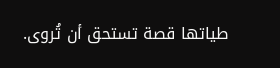طياتها قصة تستحق أن تُروى.